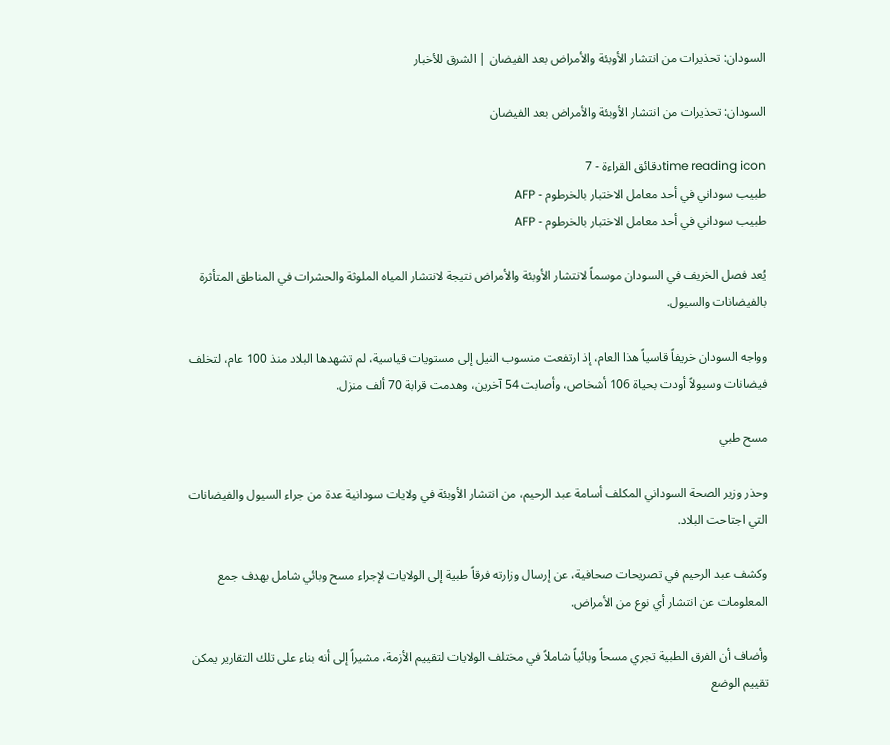السودان: تحذيرات من انتشار الأوبئة والأمراض بعد الفيضان | الشرق للأخبار

السودان: تحذيرات من انتشار الأوبئة والأمراض بعد الفيضان

time reading iconدقائق القراءة - 7
طبيب سوداني في أحد معامل الاختبار بالخرطوم - AFP
طبيب سوداني في أحد معامل الاختبار بالخرطوم - AFP

يُعد فصل الخريف في السودان موسماً لانتشار الأوبئة والأمراض نتيجة لانتشار المياه الملوثة والحشرات في المناطق المتأثرة بالفيضانات والسيول.

وواجه السودان خريفاً قاسياً هذا العام، إذ ارتفعت منسوب النيل إلى مستويات قياسية، لم تشهدها البلاد منذ 100 عام، لتخلف فيضانات وسيولاً أودت بحياة 106 أشخاص، وأصابت 54 آخرين، وهدمت قرابة 70 ألف منزل.

مسح طبي

وحذر وزير الصحة السوداني المكلف أسامة عبد الرحيم، من انتشار الأوبئة في ولايات سودانية عدة من جراء السيول والفيضانات التي اجتاحت البلاد.

وكشف عبد الرحيم في تصريحات صحافية، عن إرسال وزارته فرقاً طبية إلى الولايات لإجراء مسح وبائي شامل بهدف جمع المعلومات عن انتشار أي نوع من الأمراض.

وأضاف أن الفرق الطبية تجري مسحاً وبائياً شاملاً في مختلف الولايات لتقييم الأزمة، مشيراً إلى أنه بناء على تلك التقارير يمكن تقييم الوضع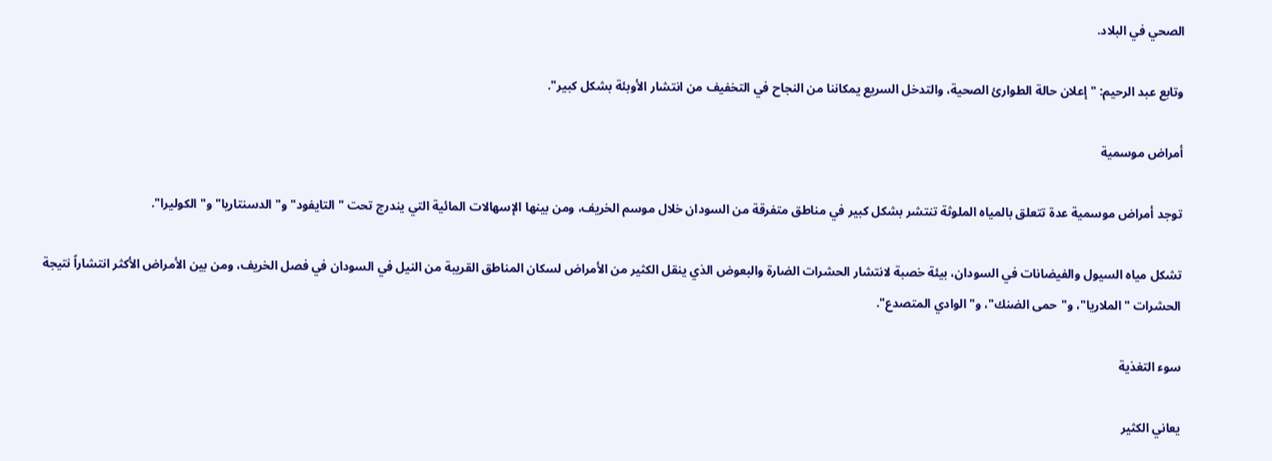الصحي في البلاد.

وتابع عبد الرحيم: "إعلان حالة الطوارئ الصحية، والتدخل السريع يمكاننا من النجاح في التخفيف من انتشار الأوبئة بشكل كبير".

أمراض موسمية

توجد أمراض موسمية عدة تتعلق بالمياه الملوثة تنتشر بشكل كبير في مناطق متفرقة من السودان خلال موسم الخريف، ومن بينها الإسهالات المائية التي يندرج تحت "التايفود" و"الدسنتاريا" و"الكوليرا".

تشكل مياه السيول والفيضانات في السودان، بيئة خصبة لانتشار الحشرات الضارة والبعوض الذي ينقل الكثير من الأمراض لسكان المناطق القريبة من النيل في السودان في فصل الخريف، ومن بين الأمراض الأكثر انتشاراً نتيجة الحشرات "الملاريا"، و"حمى الضنك"، و"الوادي المتصدع".

سوء التغذية

يعاني الكثير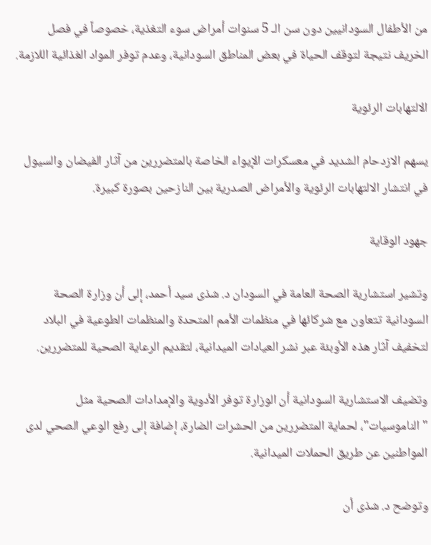من الأطفال السودانيين دون سن الـ 5 سنوات أمراض سوء التغذية، خصوصاً في فصل الخريف نتيجة لتوقف الحياة في بعض المناطق السودانية، وعدم توفر المواد الغذائية اللازمة.

الالتهابات الرئوية

يسهم الازدحام الشديد في معسكرات الإيواء الخاصة بالمتضررين من آثار الفيضان والسيول في انتشار الالتهابات الرئوية والأمراض الصدرية بين النازحين بصورة كبيرة.

جهود الوقاية

وتشير استشارية الصحة العامة في السودان د. شذى سيد أحمد، إلى أن وزارة الصحة السودانية تتعاون مع شركائها في منظمات الأمم المتحدة والمنظمات الطوعية في البلاد لتخفيف آثار هذه الأوبئة عبر نشر العيادات الميدانية، لتقديم الرعاية الصحية للمتضررين.

وتضيف الاستشارية السودانية أن الوزارة توفر الأدوية والإمدادات الصحية مثل "الناموسيات"، لحماية المتضررين من الحشرات الضارة، إضافة إلى رفع الوعي الصحي لدى المواطنين عن طريق الحملات الميدانية.

وتوضح د. شذى أن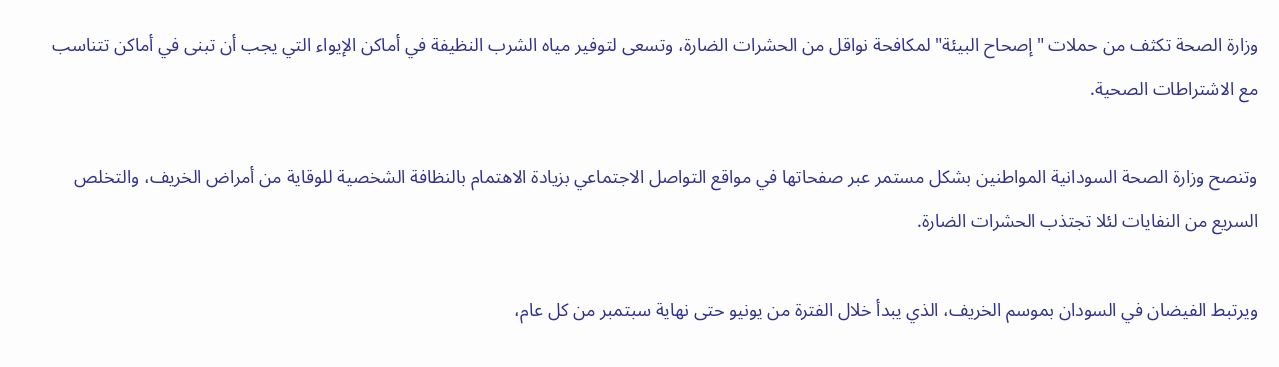وزارة الصحة تكثف من حملات "إصحاح البيئة" لمكافحة نواقل من الحشرات الضارة، وتسعى لتوفير مياه الشرب النظيفة في أماكن الإيواء التي يجب أن تبنى في أماكن تتناسب مع الاشتراطات الصحية.

وتنصح وزارة الصحة السودانية المواطنين بشكل مستمر عبر صفحاتها في مواقع التواصل الاجتماعي بزيادة الاهتمام بالنظافة الشخصية للوقاية من أمراض الخريف، والتخلص السريع من النفايات لئلا تجتذب الحشرات الضارة.

ويرتبط الفيضان في السودان بموسم الخريف، الذي يبدأ خلال الفترة من يونيو حتى نهاية سبتمبر من كل عام،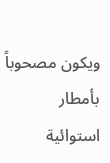ويكون مصحوباً بأمطار استوائية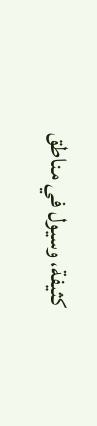كثيفة، وسيول في مناطق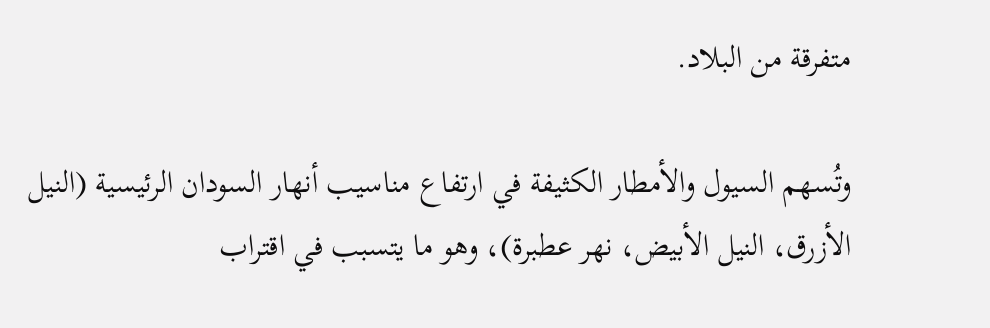متفرقة من البلاد.

وتُسهم السيول والأمطار الكثيفة في ارتفاع مناسيب أنهار السودان الرئيسية (النيل الأزرق، النيل الأبيض، نهر عطبرة)، وهو ما يتسبب في اقتراب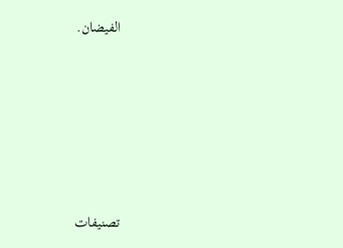الفيضان.







تصنيفات